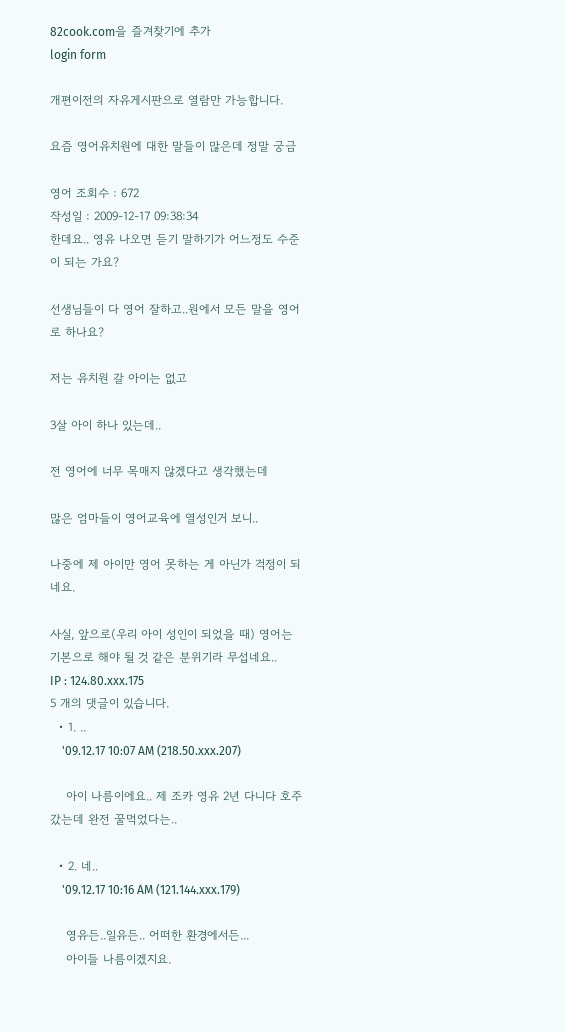82cook.com을 즐겨찾기에 추가
login form

개편이전의 자유게시판으로 열람만 가능합니다.

요즘 영어유치원에 대한 말들이 많은데 정말 궁금

영어 조회수 : 672
작성일 : 2009-12-17 09:38:34
한데요.. 영유 나오면 듣기 말하기가 어느정도 수준이 되는 가요?

선생님들이 다 영어 잘하고..원에서 모든 말을 영어로 하나요?

저는 유치원 갈 아이는 없고

3살 아이 하나 있는데..

전 영어에 너무 목매지 않겠다고 생각했는데

많은 엄마들이 영어교육에 열성인거 보니..

나중에 제 아이만 영어 못하는 게 아닌가 걱정이 되네요.

사실, 앞으로(우리 아이 성인이 되었을 때) 영어는 기본으로 해야 될 것 같은 분위기라 무섭네요..
IP : 124.80.xxx.175
5 개의 댓글이 있습니다.
  • 1. ..
    '09.12.17 10:07 AM (218.50.xxx.207)

    아이 나름이에요.. 제 조카 영유 2년 다니다 호주 갔는데 완전 꿀먹었다는..

  • 2. 네..
    '09.12.17 10:16 AM (121.144.xxx.179)

    영유든..일유든.. 어떠한 환경에서든...
    아이들 나름이겠지요.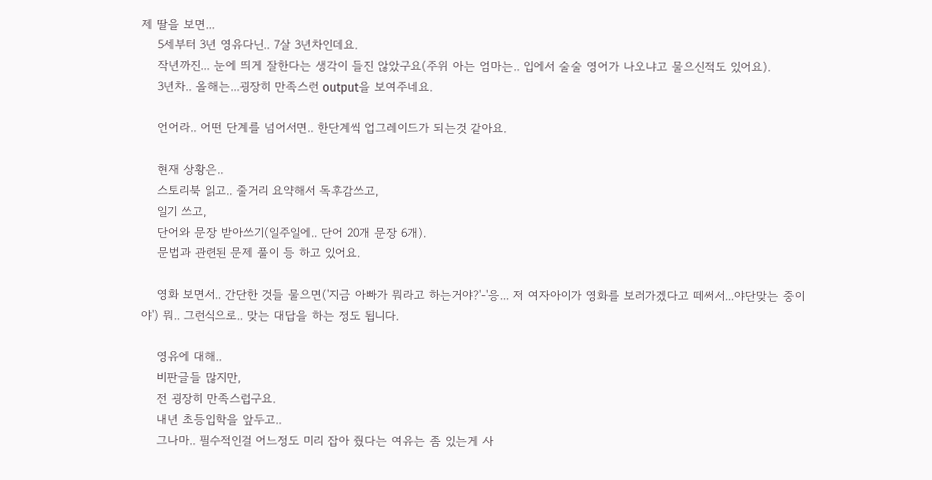제 딸을 보면...
    5세부터 3년 영유다닌.. 7살 3년차인데요.
    작년까진... 눈에 띄게 잘한다는 생각이 들진 않았구요(주위 아는 엄마는.. 입에서 술술 영어가 나오냐고 물으신적도 있어요).
    3년차.. 올해는...굉장히 만족스런 output을 보여주네요.

    언어라.. 어떤 단계를 넘어서면.. 한단계씩 업그레이드가 되는것 같아요.

    현재 상황은..
    스토리북 읽고.. 줄거리 요약해서 독후감쓰고,
    일기 쓰고,
    단어와 문장 받아쓰기(일주일에.. 단어 20개 문장 6개).
    문법과 관련된 문제 풀이 등 하고 있어요.

    영화 보면서.. 간단한 것들 물으면('지금 아빠가 뭐라고 하는거야?'-'응... 저 여자아이가 영화를 보러가겠다고 떼써서...야단맞는 중이야') 뭐.. 그런식으로.. 맞는 대답을 하는 정도 됩니다.

    영유에 대해..
    비판글들 많지만,
    전 굉장히 만족스럽구요.
    내년 초등입학을 앞두고..
    그나마.. 필수적인걸 어느정도 미리 잡아 줬다는 여유는 좀 있는게 사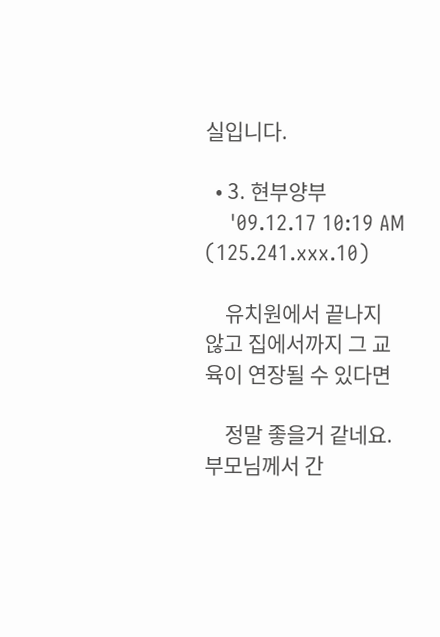실입니다.

  • 3. 현부양부
    '09.12.17 10:19 AM (125.241.xxx.10)

    유치원에서 끝나지 않고 집에서까지 그 교육이 연장될 수 있다면

    정말 좋을거 같네요. 부모님께서 간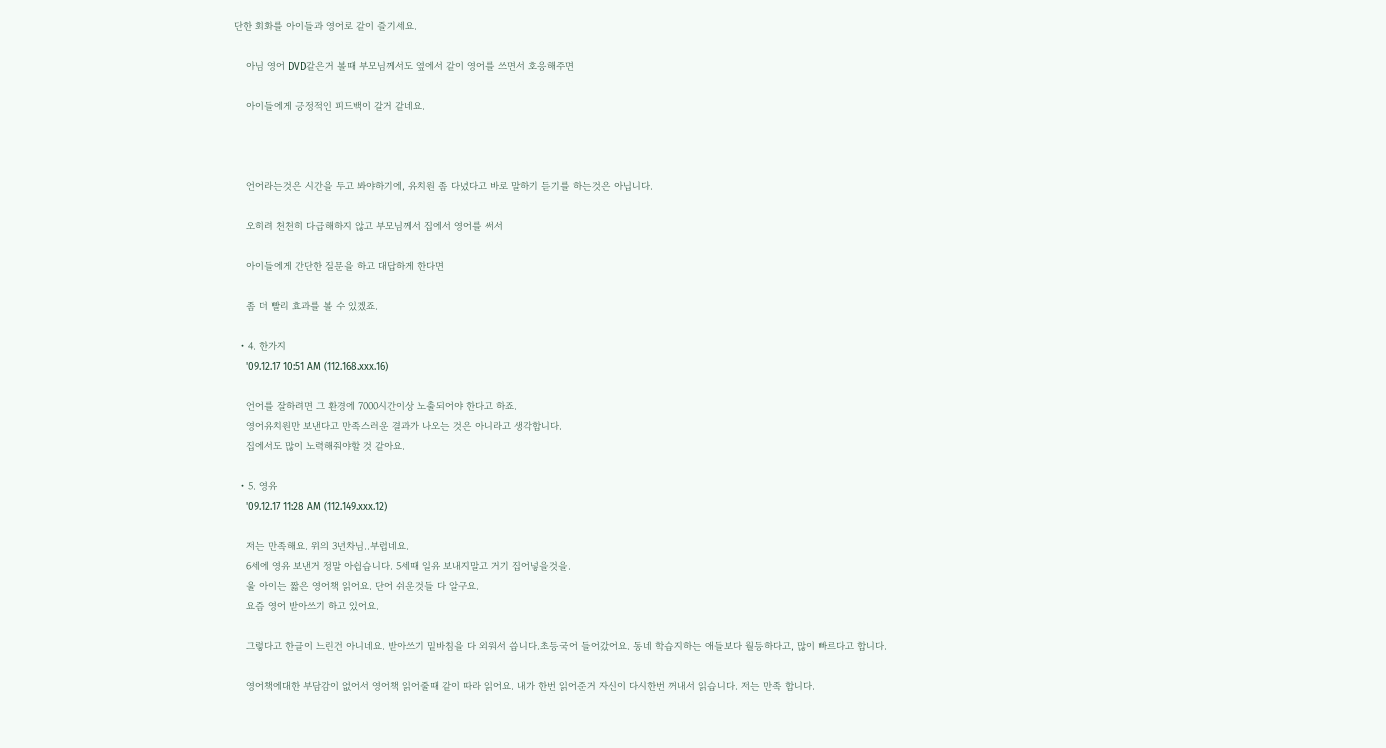단한 회화를 아이들과 영어로 같이 즐기세요.

    아님 영어 DVD같은거 볼때 부모님께서도 옆에서 같이 영어를 쓰면서 호응해주면

    아이들에게 긍정적인 피드백이 갈거 같네요.



    언어라는것은 시간을 두고 봐야하기에, 유치원 좀 다녔다고 바로 말하기 듣기를 하는것은 아닙니다.

    오히려 천천히 다급해하지 않고 부모님께서 집에서 영어를 써서

    아이들에게 간단한 질문을 하고 대답하게 한다면

    좀 더 빨리 효과를 볼 수 있겠죠.

  • 4. 한가지
    '09.12.17 10:51 AM (112.168.xxx.16)

    언어를 잘하려면 그 환경에 7000시간이상 노출되어야 한다고 하죠.
    영어유치원만 보낸다고 만족스러운 결과가 나오는 것은 아니라고 생각합니다.
    집에서도 많이 노력해줘야할 것 같아요.

  • 5. 영유
    '09.12.17 11:28 AM (112.149.xxx.12)

    저는 만족해요. 위의 3년차님..부럽네요.
    6세에 영유 보낸거 정말 아쉽습니다. 5세때 일유 보내지말고 거기 집어넣을것을.
    울 아이는 짧은 영어책 읽어요. 단어 쉬운것들 다 알구요.
    요즘 영어 받아쓰기 하고 있어요.

    그렇다고 한글이 느린건 아니네요. 받아쓰기 밑바침을 다 외워서 씁니다.초등국어 들어갔어요. 동네 학습지하는 애들보다 월등하다고, 많이 빠르다고 합니다.

    영어책에대한 부담감이 없어서 영어책 읽어줄때 같이 따라 읽어요. 내가 한번 읽어준거 자신이 다시한번 꺼내서 읽습니다. 저는 만족 합니다.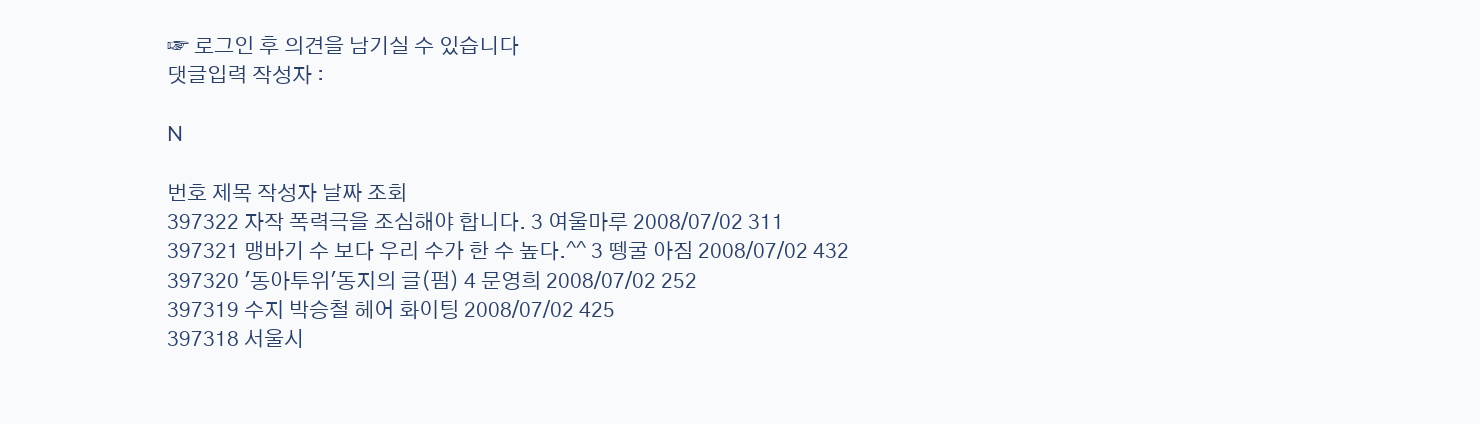☞ 로그인 후 의견을 남기실 수 있습니다
댓글입력 작성자 :

N

번호 제목 작성자 날짜 조회
397322 자작 폭력극을 조심해야 합니다. 3 여울마루 2008/07/02 311
397321 맹바기 수 보다 우리 수가 한 수 높다.^^ 3 뗑굴 아짐 2008/07/02 432
397320 '동아투위'동지의 글(펌) 4 문영희 2008/07/02 252
397319 수지 박승철 헤어 화이팅 2008/07/02 425
397318 서울시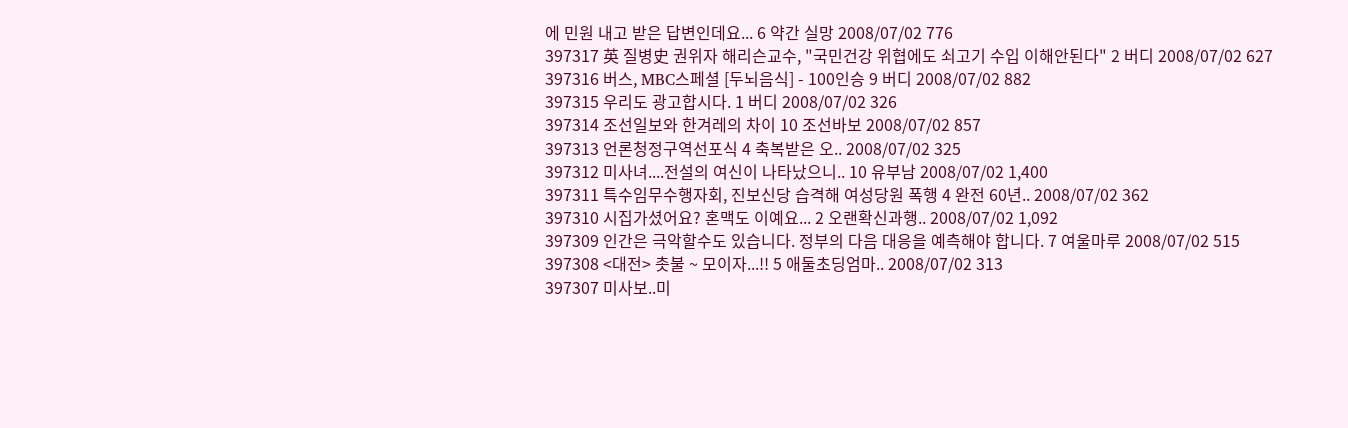에 민원 내고 받은 답변인데요... 6 약간 실망 2008/07/02 776
397317 英 질병史 권위자 해리슨교수, "국민건강 위협에도 쇠고기 수입 이해안된다" 2 버디 2008/07/02 627
397316 버스, MBC스페셜 [두뇌음식] - 100인승 9 버디 2008/07/02 882
397315 우리도 광고합시다. 1 버디 2008/07/02 326
397314 조선일보와 한겨레의 차이 10 조선바보 2008/07/02 857
397313 언론청정구역선포식 4 축복받은 오.. 2008/07/02 325
397312 미사녀....전설의 여신이 나타났으니.. 10 유부남 2008/07/02 1,400
397311 특수임무수행자회, 진보신당 습격해 여성당원 폭행 4 완전 60년.. 2008/07/02 362
397310 시집가셨어요? 혼맥도 이예요... 2 오랜확신과행.. 2008/07/02 1,092
397309 인간은 극악할수도 있습니다. 정부의 다음 대응을 예측해야 합니다. 7 여울마루 2008/07/02 515
397308 <대전> 촛불 ~ 모이자...!! 5 애둘초딩엄마.. 2008/07/02 313
397307 미사보..미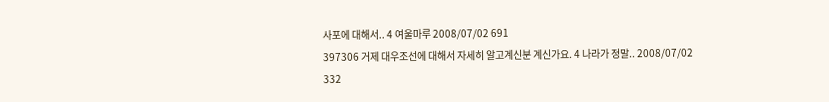사포에 대해서.. 4 여울마루 2008/07/02 691
397306 거제 대우조선에 대해서 자세히 알고계신분 계신가요. 4 나라가 정말.. 2008/07/02 332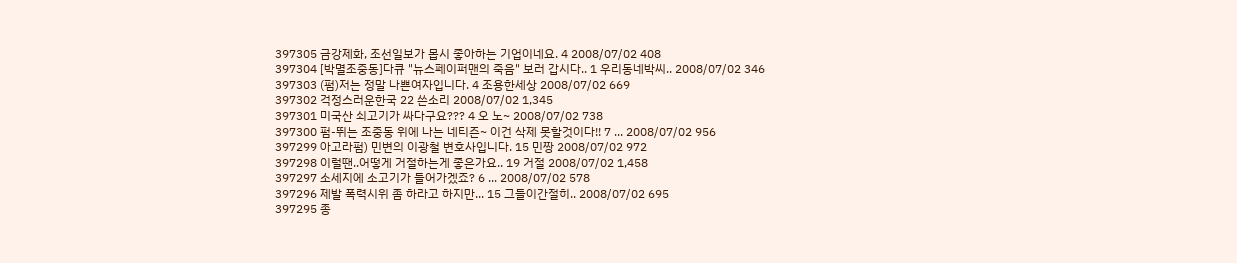397305 금강제화, 조선일보가 몹시 좋아하는 기업이네요. 4 2008/07/02 408
397304 [박멸조중동]다큐 "뉴스페이퍼맨의 죽음" 보러 갑시다.. 1 우리동네박씨.. 2008/07/02 346
397303 (펌)저는 정말 나쁜여자입니다. 4 조용한세상 2008/07/02 669
397302 걱정스러운한국 22 쓴소리 2008/07/02 1,345
397301 미국산 쇠고기가 싸다구요??? 4 오 노~ 2008/07/02 738
397300 펌-뛰는 조중동 위에 나는 네티즌~ 이건 삭제 못할것이다!! 7 ... 2008/07/02 956
397299 아고라펌) 민변의 이광철 변호사입니다. 15 민짱 2008/07/02 972
397298 이럴땐..어떻게 거절하는게 좋은가요.. 19 거절 2008/07/02 1,458
397297 소세지에 소고기가 들어가겠죠? 6 ... 2008/07/02 578
397296 제발 폭력시위 좀 하라고 하지만... 15 그들이간절히.. 2008/07/02 695
397295 종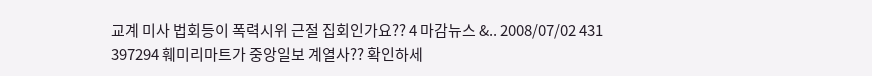교계 미사 법회등이 폭력시위 근절 집회인가요?? 4 마감뉴스 &.. 2008/07/02 431
397294 훼미리마트가 중앙일보 계열사?? 확인하세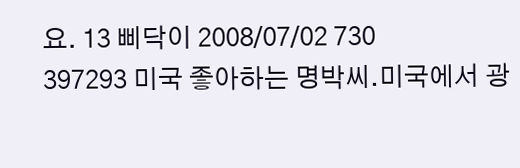요. 13 삐닥이 2008/07/02 730
397293 미국 좋아하는 명박씨.미국에서 광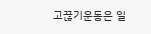고끊기운동은 일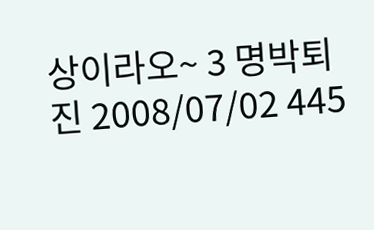상이라오~ 3 명박퇴진 2008/07/02 445